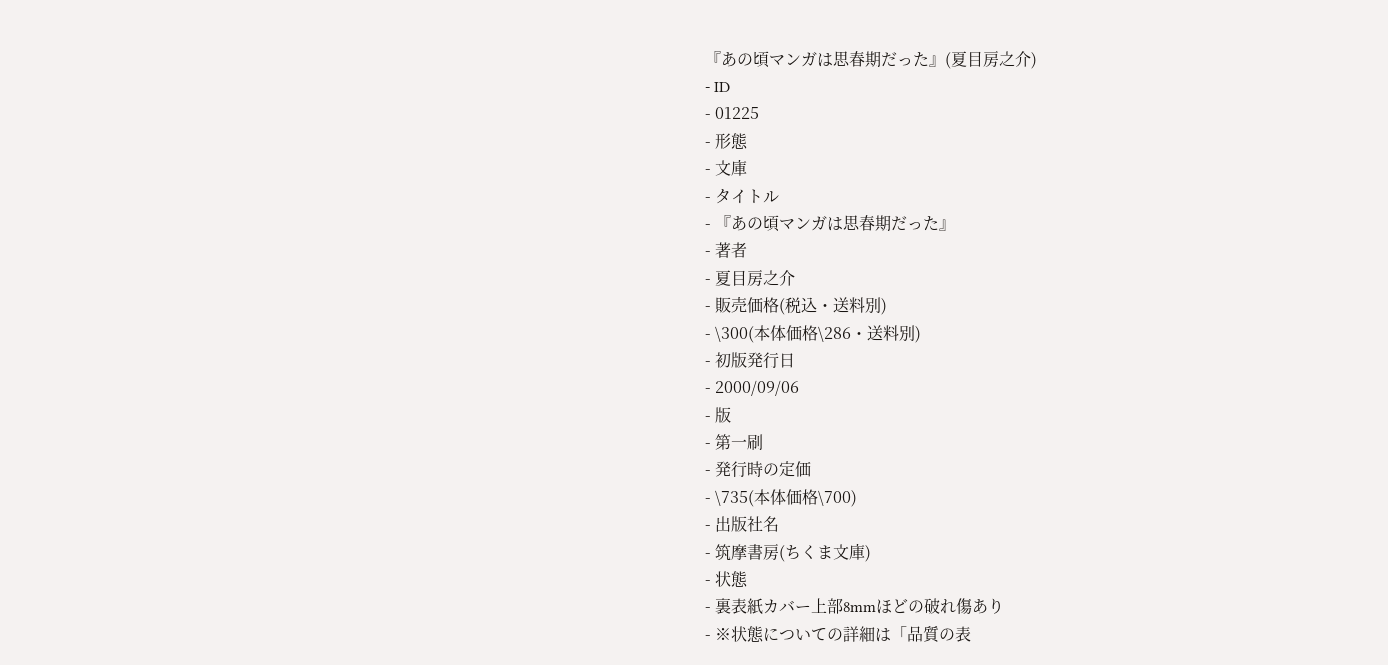『あの頃マンガは思春期だった』(夏目房之介)
- ID
- 01225
- 形態
- 文庫
- タイトル
- 『あの頃マンガは思春期だった』
- 著者
- 夏目房之介
- 販売価格(税込・送料別)
- \300(本体価格\286・送料別)
- 初版発行日
- 2000/09/06
- 版
- 第一刷
- 発行時の定価
- \735(本体価格\700)
- 出版社名
- 筑摩書房(ちくま文庫)
- 状態
- 裏表紙カバー上部8mmほどの破れ傷あり
- ※状態についての詳細は「品質の表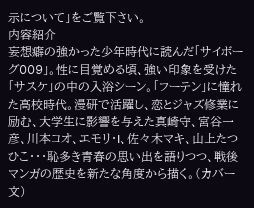示について」をご覧下さい。
内容紹介
妄想癖の強かった少年時代に読んだ「サイボーグ009」。性に目覚める頃、強い印象を受けた「サスケ」の中の入浴シーン。「フーテン」に憧れた高校時代。漫研で活躍し、恋とジャズ修業に励む、大学生に影響を与えた真崎守、宮谷一彦、川本コオ、エモリ・I、佐々木マキ、山上たつひこ・・・恥多き青春の思い出を語りつつ、戦後マンガの歴史を新たな角度から描く。(カバー文)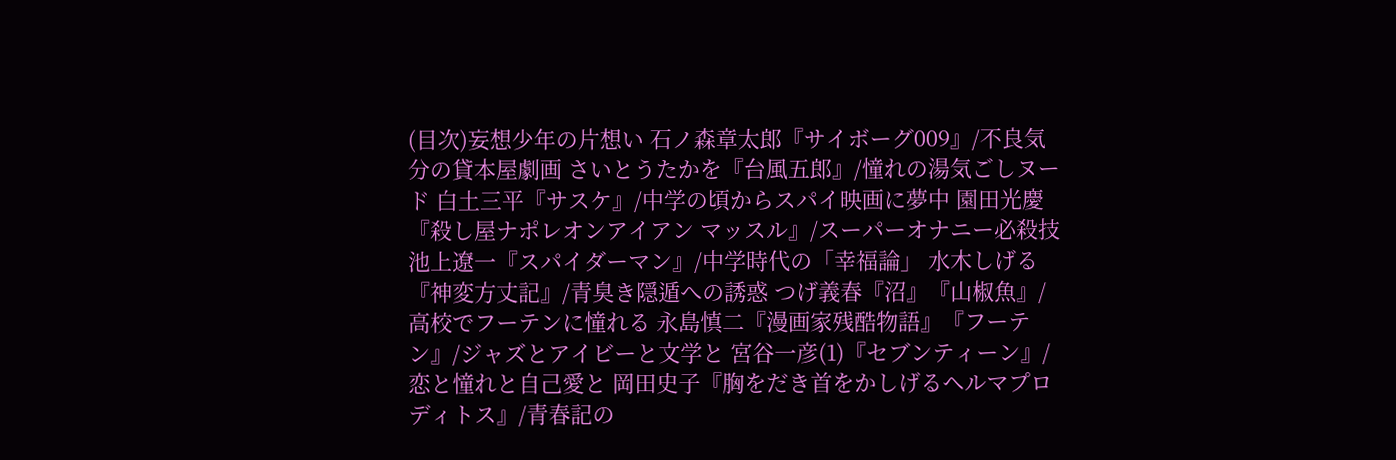(目次)妄想少年の片想い 石ノ森章太郎『サイボーグ009』/不良気分の貸本屋劇画 さいとうたかを『台風五郎』/憧れの湯気ごしヌード 白土三平『サスケ』/中学の頃からスパイ映画に夢中 園田光慶『殺し屋ナポレオンアイアン マッスル』/スーパーオナニー必殺技 池上遼一『スパイダーマン』/中学時代の「幸福論」 水木しげる『神変方丈記』/青臭き隠遁への誘惑 つげ義春『沼』『山椒魚』/高校でフーテンに憧れる 永島慎二『漫画家残酷物語』『フーテン』/ジャズとアイビーと文学と 宮谷一彦(1)『セブンティーン』/恋と憧れと自己愛と 岡田史子『胸をだき首をかしげるヘルマプロディトス』/青春記の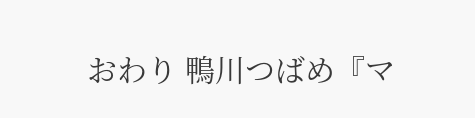おわり 鴨川つばめ『マ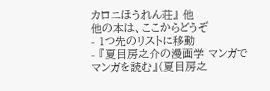カロニほうれん荘』 他
他の本は、ここからどうぞ
- 1つ先のリストに移動
- 『夏目房之介の漫画学 マンガでマンガを読む』(夏目房之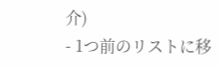介)
- 1つ前のリストに移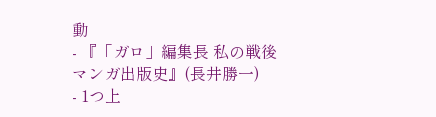動
- 『「ガロ」編集長 私の戦後マンガ出版史』(長井勝一)
- 1つ上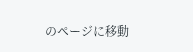のページに移動